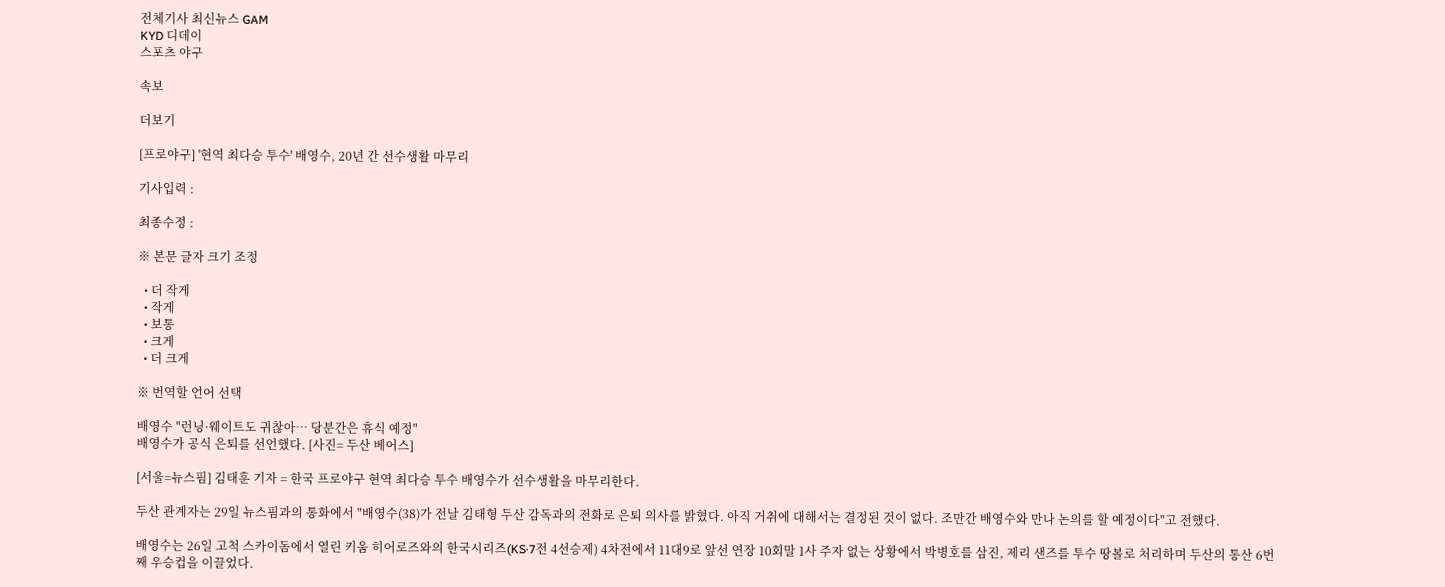전체기사 최신뉴스 GAM
KYD 디데이
스포츠 야구

속보

더보기

[프로야구] '현역 최다승 투수' 배영수, 20년 간 선수생활 마무리

기사입력 :

최종수정 :

※ 본문 글자 크기 조정

  • 더 작게
  • 작게
  • 보통
  • 크게
  • 더 크게

※ 번역할 언어 선택

배영수 "런닝·웨이트도 귀찮아… 당분간은 휴식 예정"
배영수가 공식 은퇴를 선언했다. [사진= 두산 베어스]

[서울=뉴스핌] 김태훈 기자 = 한국 프로야구 현역 최다승 투수 배영수가 선수생활을 마무리한다.

두산 관계자는 29일 뉴스핌과의 통화에서 "배영수(38)가 전날 김태형 두산 감독과의 전화로 은퇴 의사를 밝혔다. 아직 거취에 대해서는 결정된 것이 없다. 조만간 배영수와 만나 논의를 할 예정이다"고 전했다.

배영수는 26일 고척 스카이돔에서 열린 키움 히어로즈와의 한국시리즈(KS·7전 4선승제) 4차전에서 11대9로 앞선 연장 10회말 1사 주자 없는 상황에서 박병호를 삼진, 제리 샌즈를 투수 땅볼로 처리하며 두산의 통산 6번째 우승컵을 이끌었다.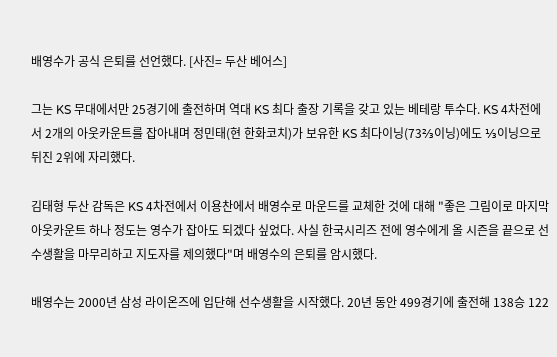배영수가 공식 은퇴를 선언했다. [사진= 두산 베어스]

그는 KS 무대에서만 25경기에 출전하며 역대 KS 최다 출장 기록을 갖고 있는 베테랑 투수다. KS 4차전에서 2개의 아웃카운트를 잡아내며 정민태(현 한화코치)가 보유한 KS 최다이닝(73⅔이닝)에도 ⅓이닝으로 뒤진 2위에 자리했다.

김태형 두산 감독은 KS 4차전에서 이용찬에서 배영수로 마운드를 교체한 것에 대해 "좋은 그림이로 마지막 아웃카운트 하나 정도는 영수가 잡아도 되겠다 싶었다. 사실 한국시리즈 전에 영수에게 올 시즌을 끝으로 선수생활을 마무리하고 지도자를 제의했다"며 배영수의 은퇴를 암시했다.

배영수는 2000년 삼성 라이온즈에 입단해 선수생활을 시작했다. 20년 동안 499경기에 출전해 138승 122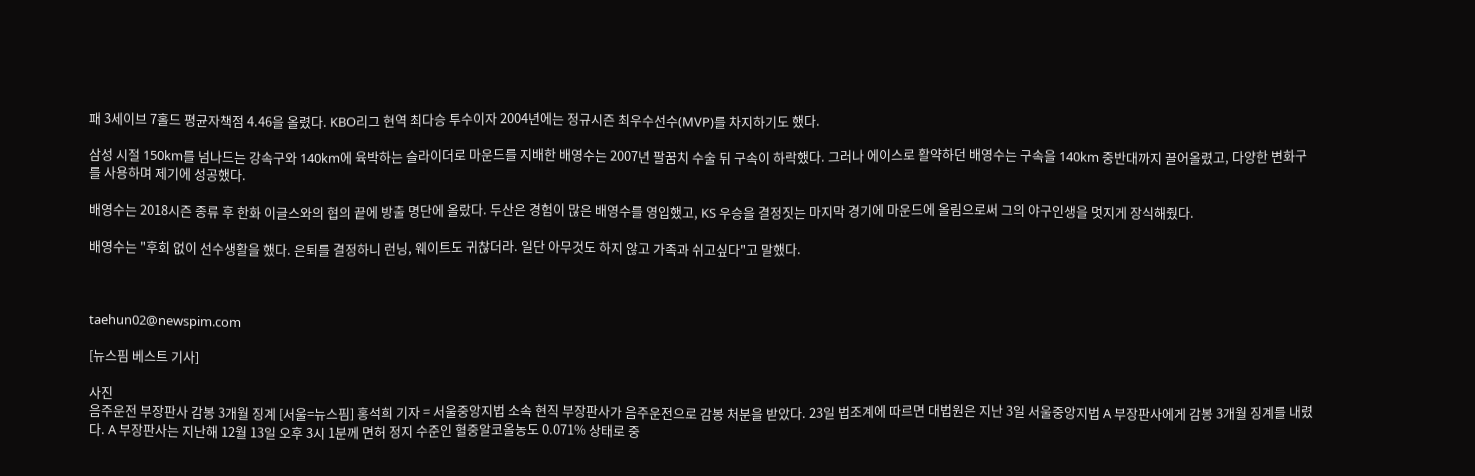패 3세이브 7홀드 평균자책점 4.46을 올렸다. KBO리그 현역 최다승 투수이자 2004년에는 정규시즌 최우수선수(MVP)를 차지하기도 했다.

삼성 시절 150km를 넘나드는 강속구와 140km에 육박하는 슬라이더로 마운드를 지배한 배영수는 2007년 팔꿈치 수술 뒤 구속이 하락했다. 그러나 에이스로 활약하던 배영수는 구속을 140km 중반대까지 끌어올렸고, 다양한 변화구를 사용하며 제기에 성공했다.

배영수는 2018시즌 종류 후 한화 이글스와의 협의 끝에 방출 명단에 올랐다. 두산은 경험이 많은 배영수를 영입했고, KS 우승을 결정짓는 마지막 경기에 마운드에 올림으로써 그의 야구인생을 멋지게 장식해줬다.

배영수는 "후회 없이 선수생활을 했다. 은퇴를 결정하니 런닝, 웨이트도 귀찮더라. 일단 아무것도 하지 않고 가족과 쉬고싶다"고 말했다.



taehun02@newspim.com

[뉴스핌 베스트 기사]

사진
음주운전 부장판사 감봉 3개월 징계 [서울=뉴스핌] 홍석희 기자 = 서울중앙지법 소속 현직 부장판사가 음주운전으로 감봉 처분을 받았다. 23일 법조계에 따르면 대법원은 지난 3일 서울중앙지법 A 부장판사에게 감봉 3개월 징계를 내렸다. A 부장판사는 지난해 12월 13일 오후 3시 1분께 면허 정지 수준인 혈중알코올농도 0.071% 상태로 중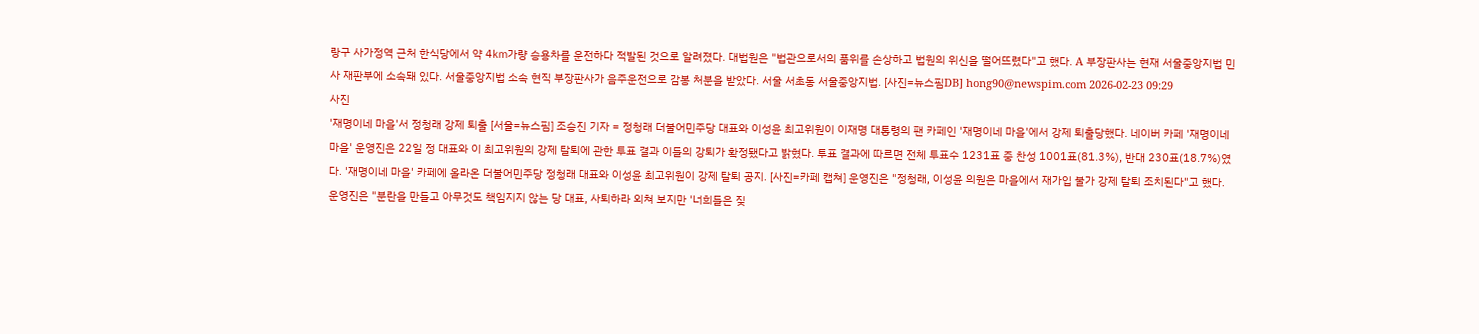랑구 사가정역 근처 한식당에서 약 4㎞가량 승용차를 운전하다 적발된 것으로 알려졌다. 대법원은 "법관으로서의 품위를 손상하고 법원의 위신을 떨어뜨렸다"고 했다. A 부장판사는 현재 서울중앙지법 민사 재판부에 소속돼 있다. 서울중앙지법 소속 현직 부장판사가 음주운전으로 감봉 처분을 받았다. 서울 서초동 서울중앙지법. [사진=뉴스핌DB] hong90@newspim.com 2026-02-23 09:29
사진
'재명이네 마을'서 정청래 강제 퇴출 [서울=뉴스핌] 조승진 기자 = 정청래 더불어민주당 대표와 이성윤 최고위원이 이재명 대통령의 팬 카페인 '재명이네 마을'에서 강제 퇴출당했다. 네이버 카페 '재명이네 마을' 운영진은 22일 정 대표와 이 최고위원의 강제 탈퇴에 관한 투표 결과 이들의 강퇴가 확정됐다고 밝혔다. 투표 결과에 따르면 전체 투표수 1231표 중 찬성 1001표(81.3%), 반대 230표(18.7%)였다. '재명이네 마을' 카페에 올라온 더불어민주당 정청래 대표와 이성윤 최고위원이 강제 탈퇴 공지. [사진=카페 캡쳐] 운영진은 "정청래, 이성윤 의원은 마을에서 재가입 불가 강제 탈퇴 조치된다"고 했다. 운영진은 "분란을 만들고 아무것도 책임지지 않는 당 대표, 사퇴하라 외쳐 보지만 '너희들은 짖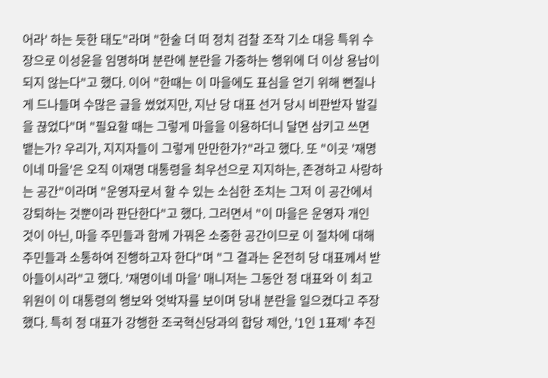어라' 하는 듯한 태도"라며 "한술 더 떠 정치 검찰 조작 기소 대응 특위 수장으로 이성윤을 임명하며 분란에 분란을 가중하는 행위에 더 이상 용납이 되지 않는다"고 했다. 이어 "한때는 이 마을에도 표심을 얻기 위해 뻔질나게 드나들며 수많은 글을 썼었지만, 지난 당 대표 선거 당시 비판받자 발길을 끊었다"며 "필요할 때는 그렇게 마을을 이용하더니 달면 삼키고 쓰면 뱉는가? 우리가, 지지자들이 그렇게 만만한가?"라고 했다. 또 "이곳 '재명이네 마을'은 오직 이재명 대통령을 최우선으로 지지하는, 존경하고 사랑하는 공간"이라며 "운영자로서 할 수 있는 소심한 조치는 그저 이 공간에서 강퇴하는 것뿐이라 판단한다"고 했다. 그러면서 "이 마을은 운영자 개인 것이 아닌, 마을 주민들과 함께 가꿔온 소중한 공간이므로 이 절차에 대해 주민들과 소통하여 진행하고자 한다"며 "그 결과는 온전히 당 대표께서 받아들이시라"고 했다. '재명이네 마을' 매니저는 그동안 정 대표와 이 최고위원이 이 대통령의 행보와 엇박자를 보이며 당내 분란을 일으켰다고 주장했다. 특히 정 대표가 강행한 조국혁신당과의 합당 제안, '1인 1표제' 추진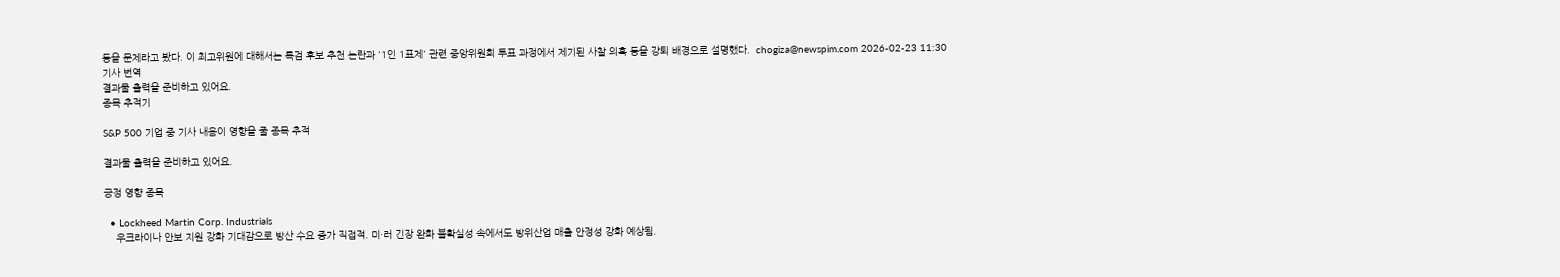등을 문제라고 봤다. 이 최고위원에 대해서는 특검 후보 추천 논란과 '1인 1표제' 관련 중앙위원회 투표 과정에서 제기된 사찰 의혹 등을 강퇴 배경으로 설명했다.  chogiza@newspim.com 2026-02-23 11:30
기사 번역
결과물 출력을 준비하고 있어요.
종목 추적기

S&P 500 기업 중 기사 내용이 영향을 줄 종목 추적

결과물 출력을 준비하고 있어요.

긍정 영향 종목

  • Lockheed Martin Corp. Industrials
    우크라이나 안보 지원 강화 기대감으로 방산 수요 증가 직접적. 미·러 긴장 완화 불확실성 속에서도 방위산업 매출 안정성 강화 예상됨.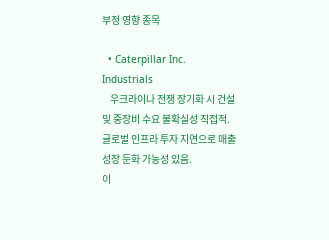부정 영향 종목

  • Caterpillar Inc. Industrials
    우크라이나 전쟁 장기화 시 건설 및 중장비 수요 불확실성 직접적. 글로벌 인프라 투자 지연으로 매출 성장 둔화 가능성 있음.
이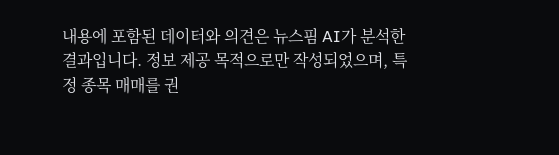내용에 포함된 데이터와 의견은 뉴스핌 AI가 분석한 결과입니다. 정보 제공 목적으로만 작성되었으며, 특정 종목 매매를 권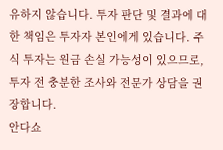유하지 않습니다. 투자 판단 및 결과에 대한 책임은 투자자 본인에게 있습니다. 주식 투자는 원금 손실 가능성이 있으므로, 투자 전 충분한 조사와 전문가 상담을 권장합니다.
안다쇼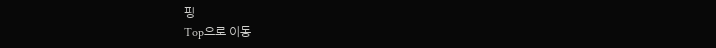핑
Top으로 이동